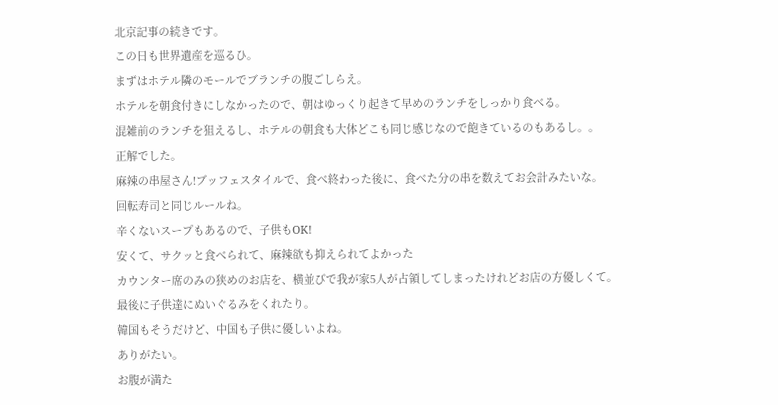北京記事の続きです。
この日も世界遺産を巡るひ。
まずはホテル隣のモールでブランチの腹ごしらえ。
ホテルを朝食付きにしなかったので、朝はゆっくり起きて早めのランチをしっかり食べる。
混雑前のランチを狙えるし、ホテルの朝食も大体どこも同じ感じなので飽きているのもあるし。。
正解でした。
麻辣の串屋さん!ブッフェスタイルで、食べ終わった後に、食べた分の串を数えてお会計みたいな。
回転寿司と同じルールね。
辛くないスープもあるので、子供もOK!
安くて、サクッと食べられて、麻辣欲も抑えられてよかった
カウンター席のみの狭めのお店を、横並びで我が家5人が占領してしまったけれどお店の方優しくて。
最後に子供達にぬいぐるみをくれたり。
韓国もそうだけど、中国も子供に優しいよね。
ありがたい。
お腹が満た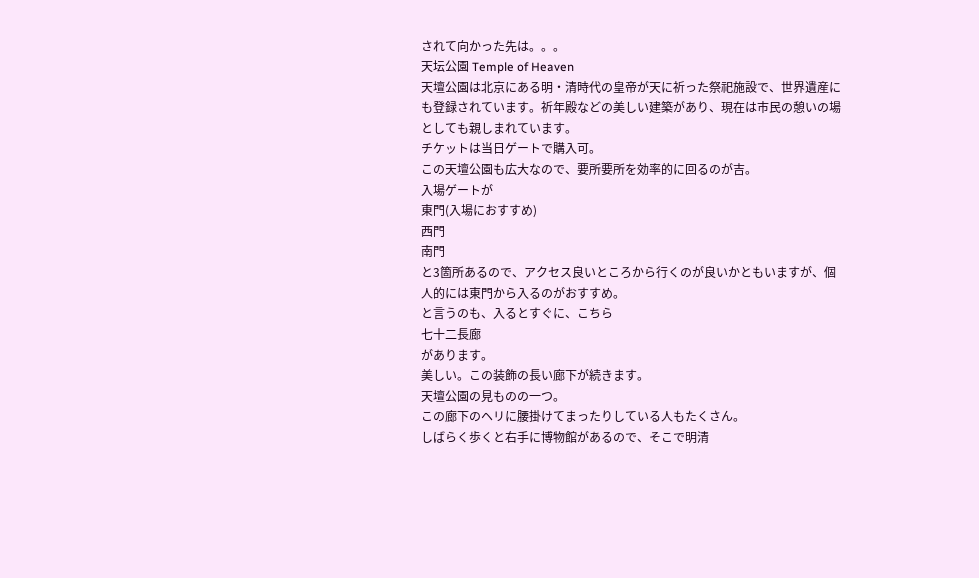されて向かった先は。。。
天坛公園 Temple of Heaven
天壇公園は北京にある明・清時代の皇帝が天に祈った祭祀施設で、世界遺産にも登録されています。祈年殿などの美しい建築があり、現在は市民の憩いの場としても親しまれています。
チケットは当日ゲートで購入可。
この天壇公園も広大なので、要所要所を効率的に回るのが吉。
入場ゲートが
東門(入場におすすめ)
西門
南門
と3箇所あるので、アクセス良いところから行くのが良いかともいますが、個人的には東門から入るのがおすすめ。
と言うのも、入るとすぐに、こちら
七十二長廊
があります。
美しい。この装飾の長い廊下が続きます。
天壇公園の見ものの一つ。
この廊下のヘリに腰掛けてまったりしている人もたくさん。
しばらく歩くと右手に博物館があるので、そこで明清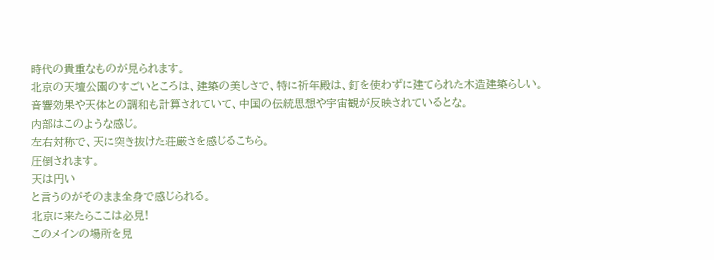時代の貴重なものが見られます。
北京の天壇公園のすごいところは、建築の美しさで、特に祈年殿は、釘を使わずに建てられた木造建築らしい。
音響効果や天体との調和も計算されていて、中国の伝統思想や宇宙観が反映されているとな。
内部はこのような感じ。
左右対称で、天に突き抜けた荘厳さを感じるこちら。
圧倒されます。
天は円い
と言うのがそのまま全身で感じられる。
北京に来たらここは必見!
このメインの場所を見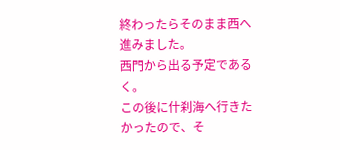終わったらそのまま西へ進みました。
西門から出る予定であるく。
この後に什刹海へ行きたかったので、そ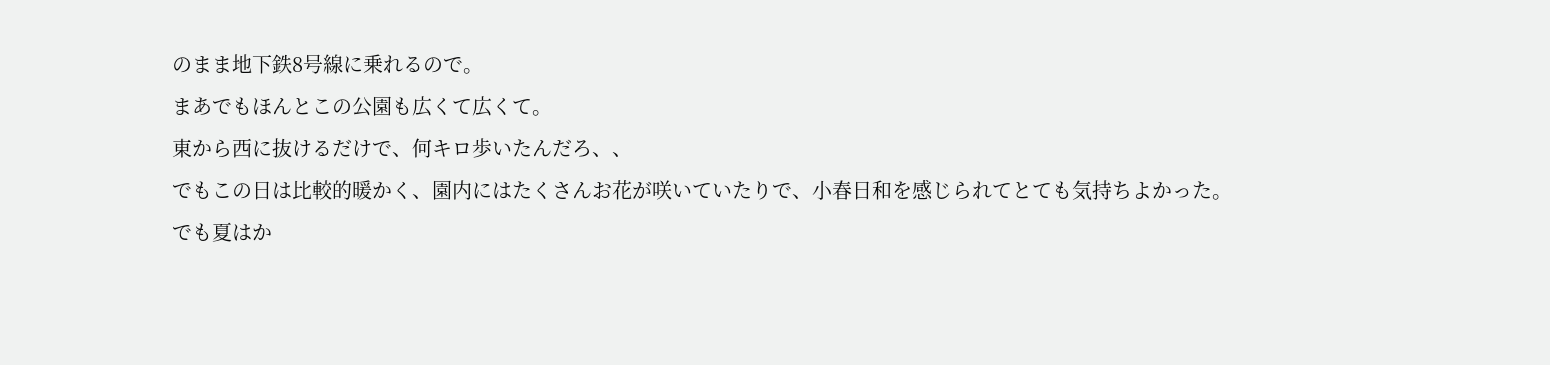のまま地下鉄8号線に乗れるので。
まあでもほんとこの公園も広くて広くて。
東から西に抜けるだけで、何キロ歩いたんだろ、、
でもこの日は比較的暖かく、園内にはたくさんお花が咲いていたりで、小春日和を感じられてとても気持ちよかった。
でも夏はか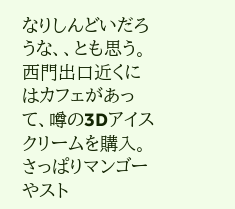なりしんどいだろうな、、とも思う。
西門出口近くにはカフェがあって、噂の3Dアイスクリームを購入。
さっぱりマンゴーやスト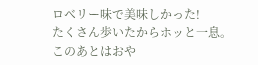ロベリー味で美味しかった!
たくさん歩いたからホッと一息。
このあとはおや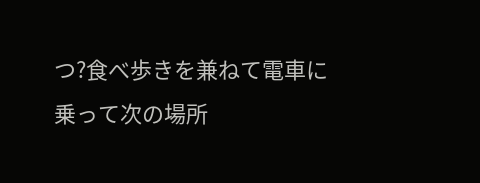つ?食べ歩きを兼ねて電車に乗って次の場所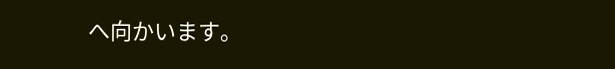へ向かいます。